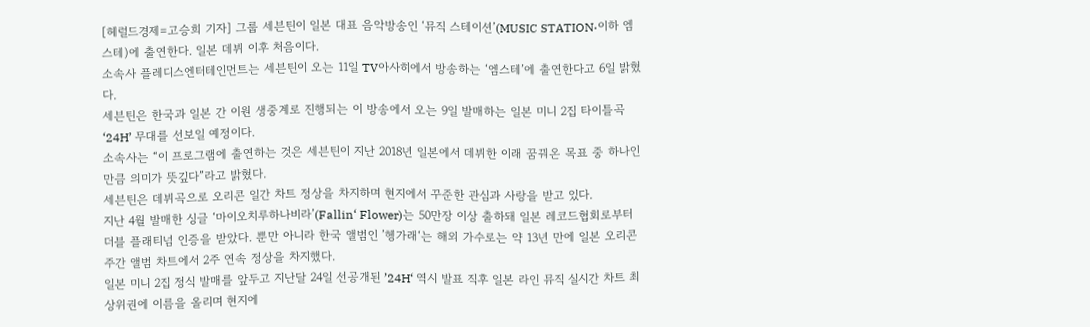[헤럴드경제=고승희 기자] 그룹 세븐틴이 일본 대표 음악방송인 ‘뮤직 스테이션’(MUSIC STATION·이하 엠스테)에 출연한다. 일본 데뷔 이후 처음이다.
소속사 플레디스엔터테인먼트는 세븐틴이 오는 11일 TV아사히에서 방송하는 ‘엠스테’에 출연한다고 6일 밝혔다.
세븐틴은 한국과 일본 간 이원 생중계로 진행되는 이 방송에서 오는 9일 발매하는 일본 미니 2집 타이틀곡 ‘24H’ 무대를 선보일 예정이다.
소속사는 “이 프로그램에 출연하는 것은 세븐틴이 지난 2018년 일본에서 데뷔한 이래 꿈꿔온 목표 중 하나인 만큼 의미가 뜻깊다”라고 밝혔다.
세븐틴은 데뷔곡으로 오리콘 일간 차트 정상을 차지하며 현지에서 꾸준한 관심과 사랑을 받고 있다.
지난 4월 발매한 싱글 ‘마이오치루하나비라’(Fallin‘ Flower)는 50만장 이상 출하돼 일본 레코드협회로부터 더블 플래티넘 인증을 받았다. 뿐만 아니라 한국 앨범인 ’헹가래‘는 해외 가수로는 약 13년 만에 일본 오리콘 주간 앨범 차트에서 2주 연속 정상을 차지했다.
일본 미니 2집 정식 발매를 앞두고 지난달 24일 선공개된 ’24H‘ 역시 발표 직후 일본 라인 뮤직 실시간 차트 최상위권에 이름을 올리며 현지에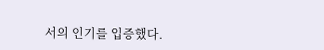서의 인기를 입증했다.